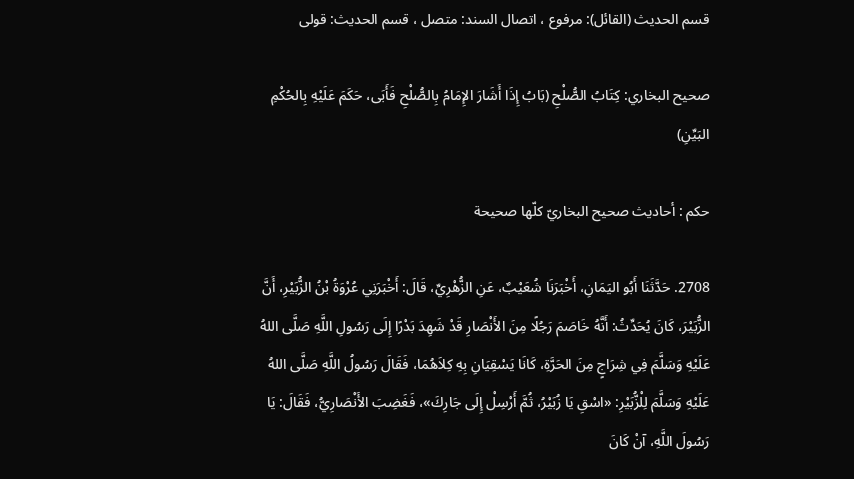قسم الحديث (القائل): مرفوع ، اتصال السند: متصل ، قسم الحديث: قولی

صحيح البخاري: كِتَابُ الصُّلْحِ (بَابُ إِذَا أَشَارَ الإِمَامُ بِالصُّلْحِ فَأَبَى، حَكَمَ عَلَيْهِ بِالحُكْمِ البَيِّنِ)

حکم : أحاديث صحيح البخاريّ كلّها صحيحة

2708. حَدَّثَنَا أَبُو اليَمَانِ، أَخْبَرَنَا شُعَيْبٌ، عَنِ الزُّهْرِيِّ، قَالَ: أَخْبَرَنِي عُرْوَةُ بْنُ الزُّبَيْرِ، أَنَّ الزُّبَيْرَ، كَانَ يُحَدِّثُ: أَنَّهُ خَاصَمَ رَجُلًا مِنَ الأَنْصَارِ قَدْ شَهِدَ بَدْرًا إِلَى رَسُولِ اللَّهِ صَلَّى اللهُ عَلَيْهِ وَسَلَّمَ فِي شِرَاجٍ مِنَ الحَرَّةِ، كَانَا يَسْقِيَانِ بِهِ كِلاَهُمَا، فَقَالَ رَسُولُ اللَّهِ صَلَّى اللهُ عَلَيْهِ وَسَلَّمَ لِلْزُّبَيْرِ: «اسْقِ يَا زُبَيْرُ، ثُمَّ أَرْسِلْ إِلَى جَارِكَ»، فَغَضِبَ الأَنْصَارِيُّ، فَقَالَ: يَا رَسُولَ اللَّهِ، آنْ كَانَ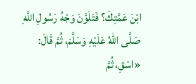ابْنَ عَمَّتِكَ؟ فَتَلَوَّنَ وَجْهُ رَسُولِ اللَّهِ صَلَّى اللهُ عَلَيْهِ وَسَلَّمَ، ثُمَّ قَالَ: «اسْقِ، ثُمَّ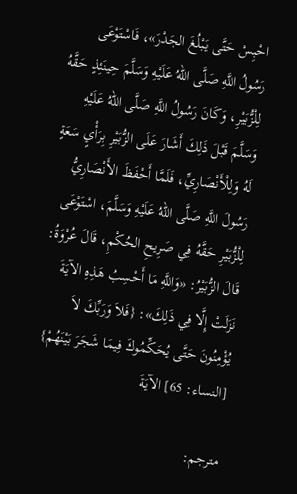احْبِسْ حَتَّى يَبْلُغَ الجَدْرَ»، فَاسْتَوْعَى رَسُولُ اللَّهِ صَلَّى اللهُ عَلَيْهِ وَسَلَّمَ حِينَئِذٍ حَقَّهُ لِلْزُّبَيْرِ، وَكَانَ رَسُولُ اللَّهِ صَلَّى اللهُ عَلَيْهِ وَسَلَّمَ قَبْلَ ذَلِكَ أَشَارَ عَلَى الزُّبَيْرِ بِرَأْيٍ سَعَةٍ لَهُ وَلِلْأَنْصَارِيِّ، فَلَمَّا أَحْفَظَ الأَنْصَارِيُّ رَسُولَ اللَّهِ صَلَّى اللهُ عَلَيْهِ وَسَلَّمَ، اسْتَوْعَى لِلْزُّبَيْرِ حَقَّهُ فِي صَرِيحِ الحُكْمِ، قَالَ عُرْوَةُ: قَالَ الزُّبَيْرُ: «وَاللَّهِ مَا أَحْسِبُ هَذِهِ الآيَةَ نَزَلَتْ إِلَّا فِي ذَلِكَ»: {فَلاَ وَرَبِّكَ لاَ يُؤْمِنُونَ حَتَّى يُحَكِّمُوكَ فِيمَا شَجَرَ بَيْنَهُمْ} [النساء: 65] الآيَةَ

مترجم: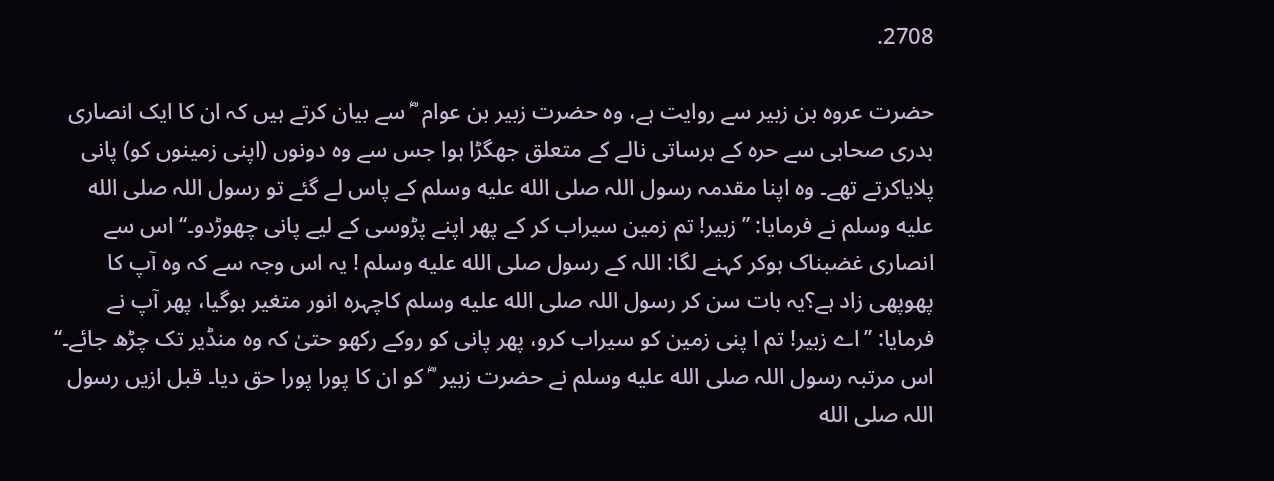2708.

حضرت عروہ بن زبیر سے روایت ہے، وہ حضرت زبیر بن عوام  ؓ سے بیان کرتے ہیں کہ ان کا ایک انصاری بدری صحابی سے حرہ کے برساتی نالے کے متعلق جھگڑا ہوا جس سے وہ دونوں (اپنی زمینوں کو) پانی پلایاکرتے تھے۔ وہ اپنا مقدمہ رسول اللہ صلى الله عليه وسلم کے پاس لے گئے تو رسول اللہ صلى الله عليه وسلم نے فرمایا: ’’زبیر! تم زمین سیراب کر کے پھر اپنے پڑوسی کے لیے پانی چھوڑدو۔‘‘ اس سے انصاری غضبناک ہوکر کہنے لگا: اللہ کے رسول صلى الله عليه وسلم ! یہ اس وجہ سے کہ وہ آپ کا پھوپھی زاد ہے؟یہ بات سن کر رسول اللہ صلى الله عليه وسلم کاچہرہ انور متغیر ہوگیا، پھر آپ نے فرمایا: ’’اے زبیر! تم ا پنی زمین کو سیراب کرو، پھر پانی کو روکے رکھو حتیٰ کہ وہ منڈیر تک چڑھ جائے۔‘‘ اس مرتبہ رسول اللہ صلى الله عليه وسلم نے حضرت زبیر  ؓ کو ان کا پورا پورا حق دیا۔ قبل ازیں رسول اللہ صلى الله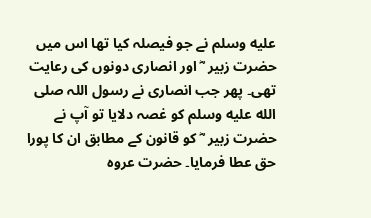عليه وسلم نے جو فیصلہ کیا تھا اس میں حضرت زبیر  ؓ اور انصاری دونوں کی رعایت تھی۔ پھر جب انصاری نے رسول اللہ صلى الله عليه وسلم کو غصہ دلایا تو آپ نے حضرت زبیر  ؓ کو قانون کے مطابق ان کا پورا حق عطا فرمایا۔ حضرت عروہ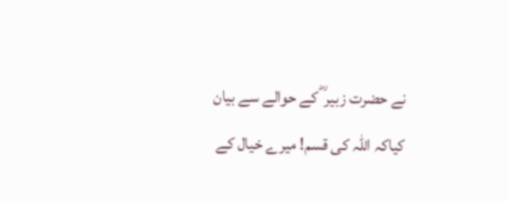نے حضرت زبیر ؓ کے حوالے سے بیان کیاکہ اللہ کی قسم! میرے خیال کے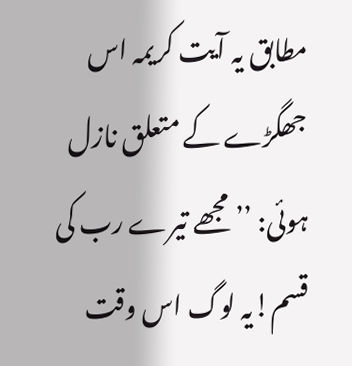مطابق یہ آیت کریمہ اس جھگڑے کے متعلق نازل ہوئی: ’’مجھے تیرے رب کی قسم!یہ لوگ اس وقت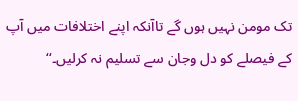تک مومن نہیں ہوں گے تاآنکہ اپنے اختلافات میں آپ کے فیصلے کو دل وجان سے تسلیم نہ کرلیں۔‘‘